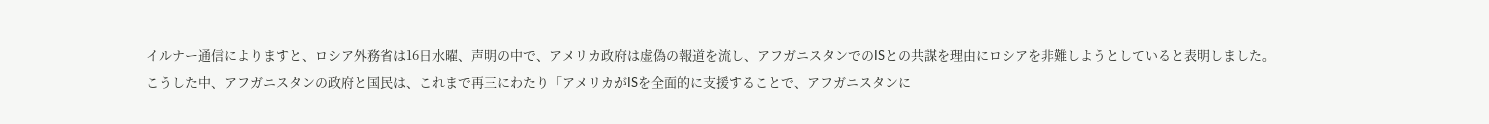イルナー通信によりますと、ロシア外務省は16日水曜、声明の中で、アメリカ政府は虚偽の報道を流し、アフガニスタンでのISとの共謀を理由にロシアを非難しようとしていると表明しました。
こうした中、アフガニスタンの政府と国民は、これまで再三にわたり「アメリカがISを全面的に支援することで、アフガニスタンに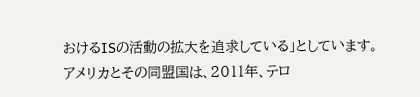おけるISの活動の拡大を追求している」としています。
アメリカとその同盟国は、2011年、テロ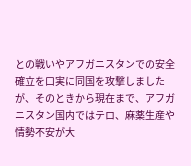との戦いやアフガニスタンでの安全確立を口実に同国を攻撃しましたが、そのときから現在まで、アフガニスタン国内ではテロ、麻薬生産や情勢不安が大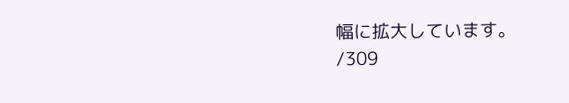幅に拡大しています。
/309